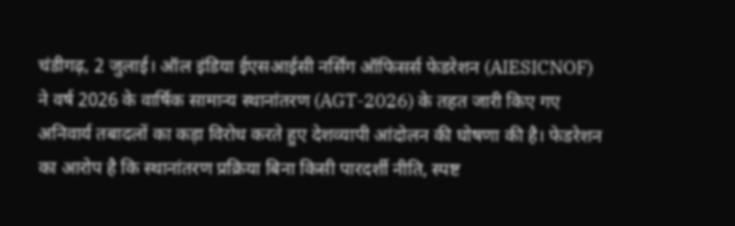चंडीगढ़, 2 जुलाई। ऑल इंडिया ईएसआईसी नर्सिंग ऑफिसर्स फेडरेशन (AIESICNOF) ने वर्ष 2026 के वार्षिक सामान्य स्थानांतरण (AGT-2026) के तहत जारी किए गए अनिवार्य तबादलों का कड़ा विरोध करते हुए देशव्यापी आंदोलन की घोषणा की है। फेडरेशन का आरोप है कि स्थानांतरण प्रक्रिया बिना किसी पारदर्शी नीति, स्पष्ट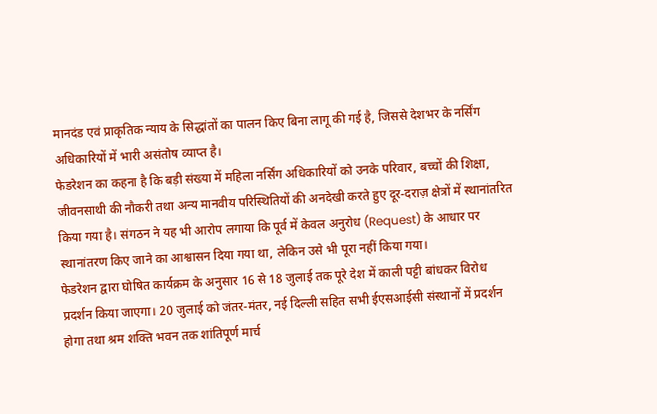मानदंड एवं प्राकृतिक न्याय के सिद्धांतों का पालन किए बिना लागू की गई है, जिससे देशभर के नर्सिंग अधिकारियों में भारी असंतोष व्याप्त है।
फेडरेशन का कहना है कि बड़ी संख्या में महिला नर्सिंग अधिकारियों को उनके परिवार, बच्चों की शिक्षा, जीवनसाथी की नौकरी तथा अन्य मानवीय परिस्थितियों की अनदेखी करते हुए दूर-दराज़ क्षेत्रों में स्थानांतरित किया गया है। संगठन ने यह भी आरोप लगाया कि पूर्व में केवल अनुरोध (Request) के आधार पर स्थानांतरण किए जाने का आश्वासन दिया गया था, लेकिन उसे भी पूरा नहीं किया गया।
फेडरेशन द्वारा घोषित कार्यक्रम के अनुसार 16 से 18 जुलाई तक पूरे देश में काली पट्टी बांधकर विरोध प्रदर्शन किया जाएगा। 20 जुलाई को जंतर-मंतर, नई दिल्ली सहित सभी ईएसआईसी संस्थानों में प्रदर्शन होगा तथा श्रम शक्ति भवन तक शांतिपूर्ण मार्च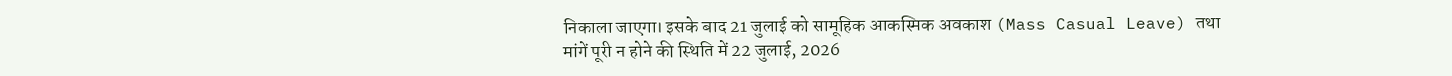निकाला जाएगा। इसके बाद 21 जुलाई को सामूहिक आकस्मिक अवकाश (Mass Casual Leave) तथा मांगें पूरी न होने की स्थिति में 22 जुलाई, 2026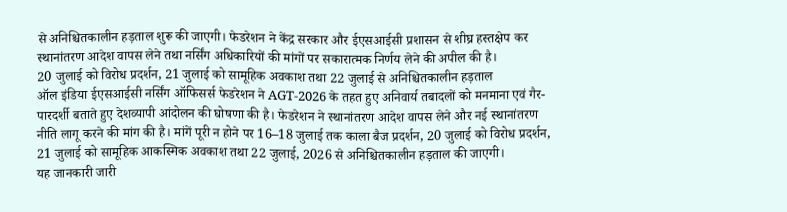से अनिश्चितकालीन हड़ताल शुरू की जाएगी। फेडरेशन ने केंद्र सरकार और ईएसआईसी प्रशासन से शीघ्र हस्तक्षेप कर स्थानांतरण आदेश वापस लेने तथा नर्सिंग अधिकारियों की मांगों पर सकारात्मक निर्णय लेने की अपील की है।
20 जुलाई को विरोध प्रदर्शन, 21 जुलाई को सामूहिक अवकाश तथा 22 जुलाई से अनिश्चितकालीन हड़ताल
ऑल इंडिया ईएसआईसी नर्सिंग ऑफिसर्स फेडरेशन ने AGT-2026 के तहत हुए अनिवार्य तबादलों को मनमाना एवं गैर-पारदर्शी बताते हुए देशव्यापी आंदोलन की घोषणा की है। फेडरेशन ने स्थानांतरण आदेश वापस लेने और नई स्थानांतरण नीति लागू करने की मांग की है। मांगें पूरी न होने पर 16–18 जुलाई तक काला बैज प्रदर्शन, 20 जुलाई को विरोध प्रदर्शन, 21 जुलाई को सामूहिक आकस्मिक अवकाश तथा 22 जुलाई, 2026 से अनिश्चितकालीन हड़ताल की जाएगी।
यह जानकारी जारी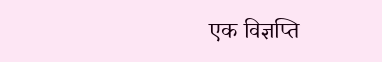एक विज्ञप्ति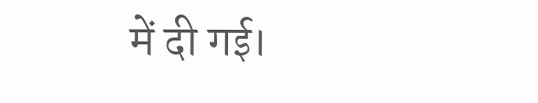में दी गई।